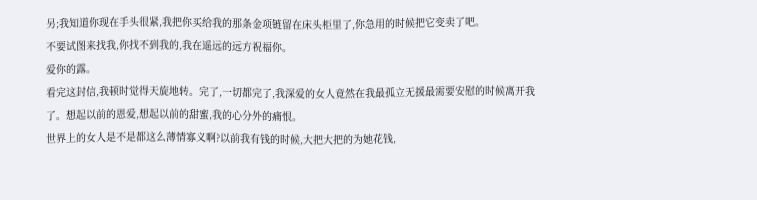另;我知道你现在手头很紧,我把你买给我的那条金项链留在床头柜里了,你急用的时候把它变卖了吧。
不要试图来找我,你找不到我的,我在遥远的远方祝福你。
爱你的露。
看完这封信,我顿时觉得天旋地转。完了,一切都完了,我深爱的女人竟然在我最孤立无援最需要安慰的时候离开我了。想起以前的恩爱,想起以前的甜蜜,我的心分外的痛恨。
世界上的女人是不是都这么薄情寡义啊?以前我有钱的时候,大把大把的为她花钱,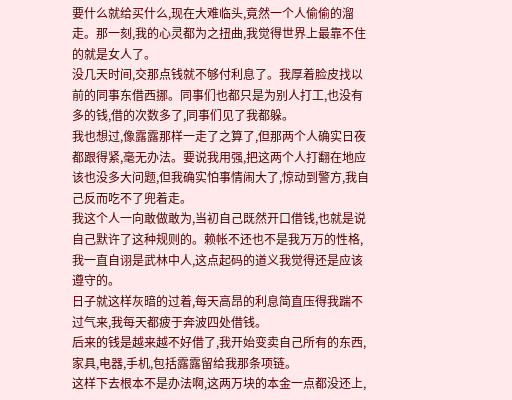要什么就给买什么,现在大难临头,竟然一个人偷偷的溜走。那一刻,我的心灵都为之扭曲,我觉得世界上最靠不住的就是女人了。
没几天时间,交那点钱就不够付利息了。我厚着脸皮找以前的同事东借西挪。同事们也都只是为别人打工,也没有多的钱,借的次数多了,同事们见了我都躲。
我也想过,像露露那样一走了之算了,但那两个人确实日夜都跟得紧,毫无办法。要说我用强,把这两个人打翻在地应该也没多大问题,但我确实怕事情闹大了,惊动到警方,我自己反而吃不了兜着走。
我这个人一向敢做敢为,当初自己既然开口借钱,也就是说自己默许了这种规则的。赖帐不还也不是我万万的性格,我一直自诩是武林中人,这点起码的道义我觉得还是应该遵守的。
日子就这样灰暗的过着,每天高昂的利息简直压得我踹不过气来,我每天都疲于奔波四处借钱。
后来的钱是越来越不好借了,我开始变卖自己所有的东西,家具,电器,手机,包括露露留给我那条项链。
这样下去根本不是办法啊,这两万块的本金一点都没还上,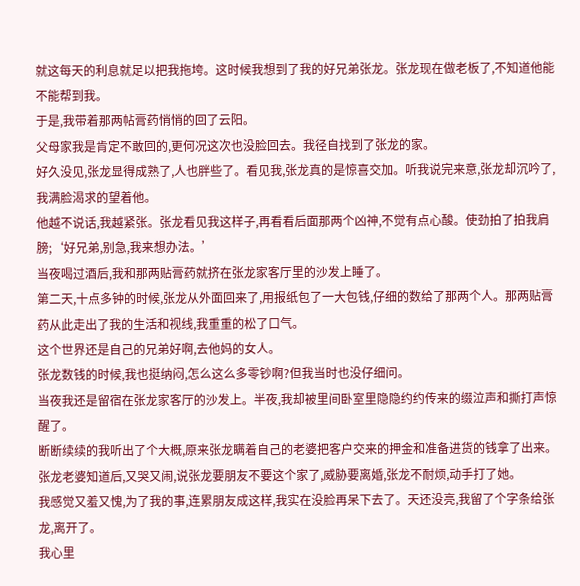就这每天的利息就足以把我拖垮。这时候我想到了我的好兄弟张龙。张龙现在做老板了,不知道他能不能帮到我。
于是,我带着那两帖膏药悄悄的回了云阳。
父母家我是肯定不敢回的,更何况这次也没脸回去。我径自找到了张龙的家。
好久没见,张龙显得成熟了,人也胖些了。看见我,张龙真的是惊喜交加。听我说完来意,张龙却沉吟了,我满脸渴求的望着他。
他越不说话,我越紧张。张龙看见我这样子,再看看后面那两个凶神,不觉有点心酸。使劲拍了拍我肩膀;‘好兄弟,别急,我来想办法。’
当夜喝过酒后,我和那两贴膏药就挤在张龙家客厅里的沙发上睡了。
第二天,十点多钟的时候,张龙从外面回来了,用报纸包了一大包钱,仔细的数给了那两个人。那两贴膏药从此走出了我的生活和视线,我重重的松了口气。
这个世界还是自己的兄弟好啊,去他妈的女人。
张龙数钱的时候,我也挺纳闷,怎么这么多零钞啊?但我当时也没仔细问。
当夜我还是留宿在张龙家客厅的沙发上。半夜,我却被里间卧室里隐隐约约传来的缀泣声和撕打声惊醒了。
断断续续的我听出了个大概,原来张龙瞒着自己的老婆把客户交来的押金和准备进货的钱拿了出来。张龙老婆知道后,又哭又闹,说张龙要朋友不要这个家了,威胁要离婚,张龙不耐烦,动手打了她。
我感觉又羞又愧,为了我的事,连累朋友成这样,我实在没脸再呆下去了。天还没亮,我留了个字条给张龙,离开了。
我心里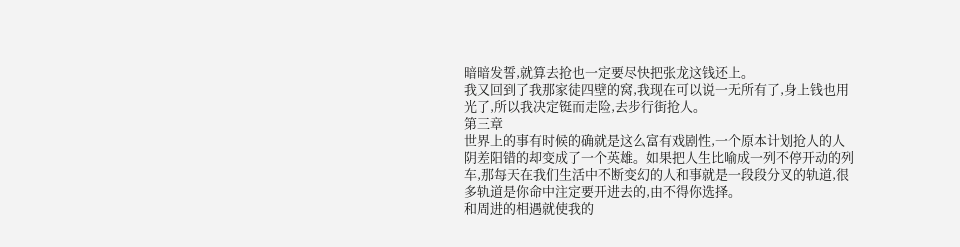暗暗发誓,就算去抢也一定要尽快把张龙这钱还上。
我又回到了我那家徒四壁的窝,我现在可以说一无所有了,身上钱也用光了,所以我决定铤而走险,去步行街抢人。
第三章
世界上的事有时候的确就是这么富有戏剧性,一个原本计划抢人的人阴差阳错的却变成了一个英雄。如果把人生比喻成一列不停开动的列车,那每天在我们生活中不断变幻的人和事就是一段段分叉的轨道,很多轨道是你命中注定要开进去的,由不得你选择。
和周进的相遇就使我的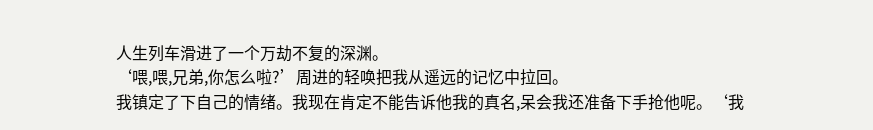人生列车滑进了一个万劫不复的深渊。
‘喂,喂,兄弟,你怎么啦?’周进的轻唤把我从遥远的记忆中拉回。
我镇定了下自己的情绪。我现在肯定不能告诉他我的真名,呆会我还准备下手抢他呢。‘我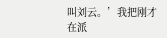叫刘云。’我把刚才在派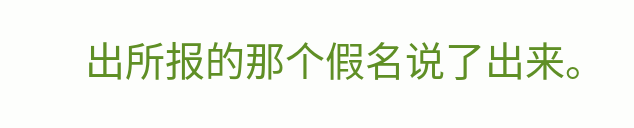出所报的那个假名说了出来。